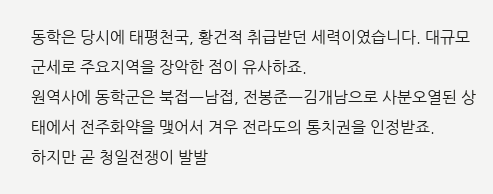동학은 당시에 태평천국, 황건적 취급받던 세력이였습니다. 대규모 군세로 주요지역을 장악한 점이 유사하죠.
원역사에 동학군은 북접ㅡ남접, 전봉준ㅡ김개남으로 사분오열된 상태에서 전주화약을 맺어서 겨우 전라도의 통치권을 인정받죠.
하지만 곧 청일전쟁이 발발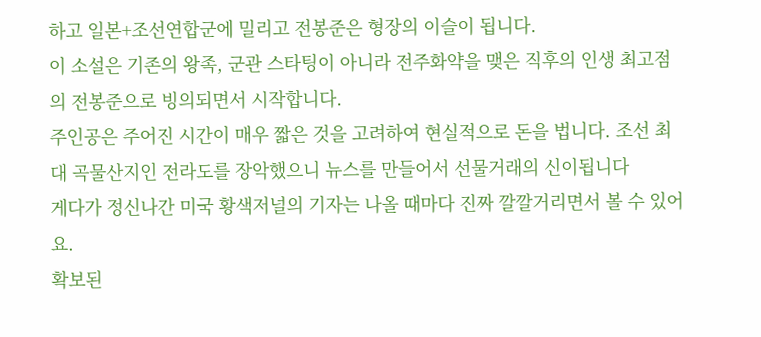하고 일본+조선연합군에 밀리고 전봉준은 형장의 이슬이 됩니다.
이 소설은 기존의 왕족, 군관 스타팅이 아니라 전주화약을 맺은 직후의 인생 최고점의 전봉준으로 빙의되면서 시작합니다.
주인공은 주어진 시간이 매우 짧은 것을 고려하여 현실적으로 돈을 법니다. 조선 최대 곡물산지인 전라도를 장악했으니 뉴스를 만들어서 선물거래의 신이됩니다
게다가 정신나간 미국 황색저널의 기자는 나올 때마다 진짜 깔깔거리면서 볼 수 있어요.
확보된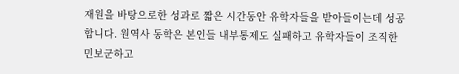재원을 바탕으로한 성과로 짧은 시간동안 유학자들을 받아들이는데 성공합니다. 원역사 동학은 본인들 내부통제도 실패하고 유학자들이 조직한 민보군하고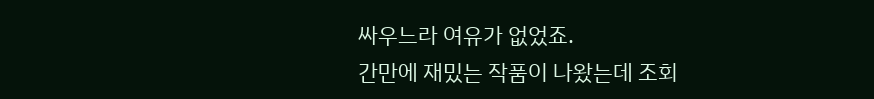싸우느라 여유가 없었죠.
간만에 재밌는 작품이 나왔는데 조회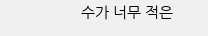수가 너무 적은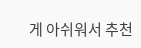게 아쉬워서 추천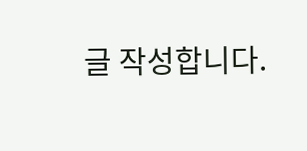글 작성합니다.